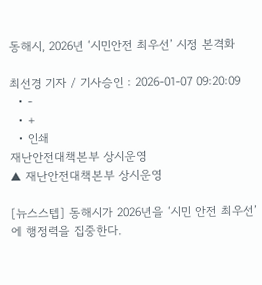동해시, 2026년 ‘시민안전 최우선’ 시정 본격화

최선경 기자 / 기사승인 : 2026-01-07 09:20:09
  • -
  • +
  • 인쇄
재난안전대책본부 상시운영
▲ 재난안전대책본부 상시운영

[뉴스스텝] 동해시가 2026년을 ‘시민 안전 최우선’에 행정력을 집중한다.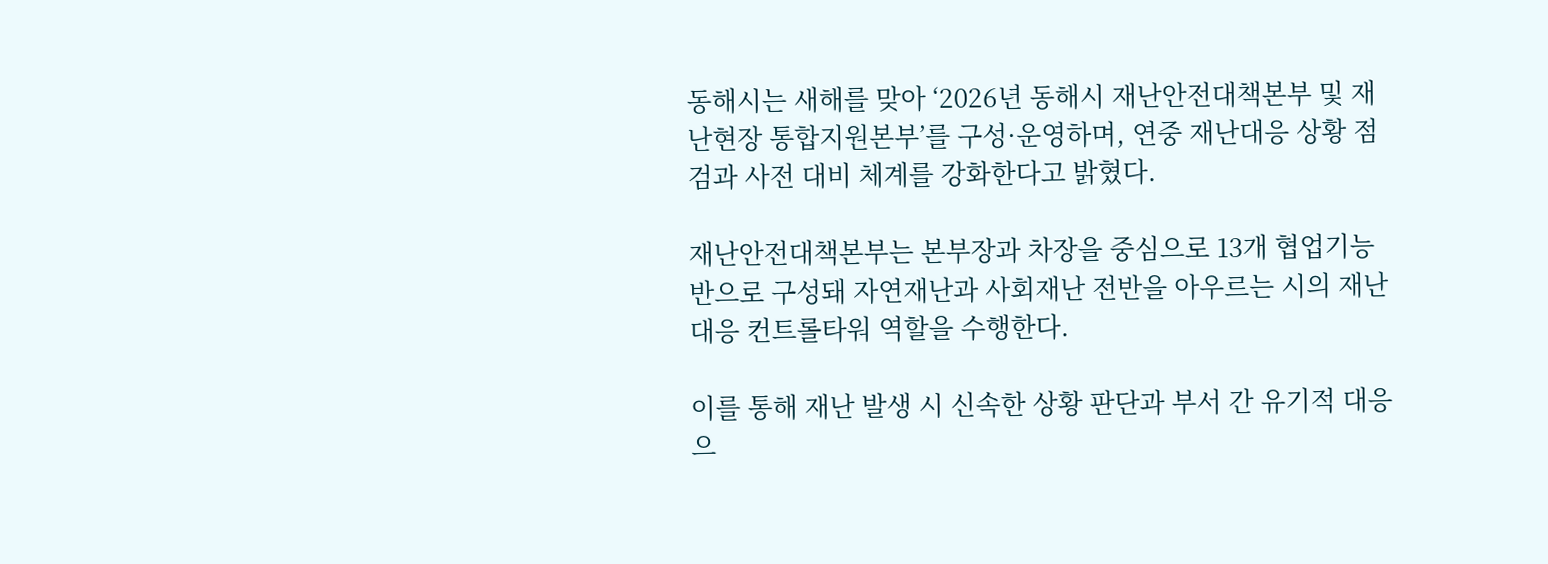동해시는 새해를 맞아 ‘2026년 동해시 재난안전대책본부 및 재난현장 통합지원본부’를 구성·운영하며, 연중 재난대응 상황 점검과 사전 대비 체계를 강화한다고 밝혔다.

재난안전대책본부는 본부장과 차장을 중심으로 13개 협업기능반으로 구성돼 자연재난과 사회재난 전반을 아우르는 시의 재난 대응 컨트롤타워 역할을 수행한다.

이를 통해 재난 발생 시 신속한 상황 판단과 부서 간 유기적 대응으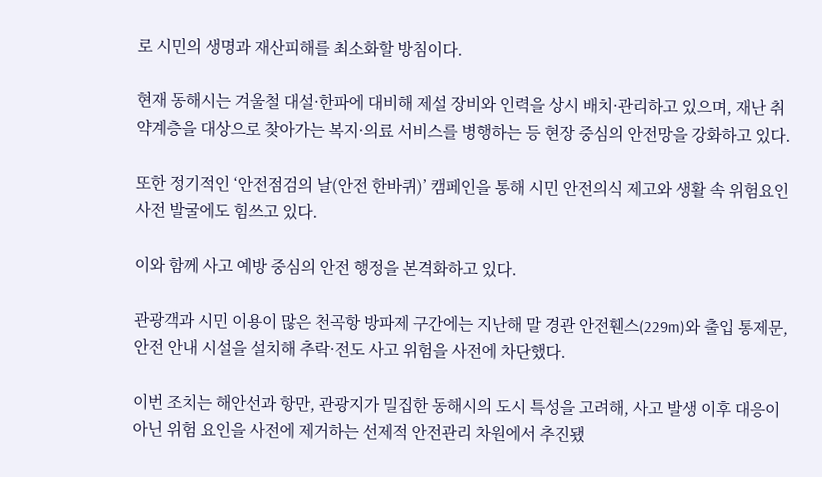로 시민의 생명과 재산피해를 최소화할 방침이다.

현재 동해시는 겨울철 대설·한파에 대비해 제설 장비와 인력을 상시 배치·관리하고 있으며, 재난 취약계층을 대상으로 찾아가는 복지·의료 서비스를 병행하는 등 현장 중심의 안전망을 강화하고 있다.

또한 정기적인 ‘안전점검의 날(안전 한바퀴)’ 캠페인을 통해 시민 안전의식 제고와 생활 속 위험요인 사전 발굴에도 힘쓰고 있다.

이와 함께 사고 예방 중심의 안전 행정을 본격화하고 있다.

관광객과 시민 이용이 많은 천곡항 방파제 구간에는 지난해 말 경관 안전휀스(229m)와 출입 통제문, 안전 안내 시설을 설치해 추락·전도 사고 위험을 사전에 차단했다.

이번 조치는 해안선과 항만, 관광지가 밀집한 동해시의 도시 특성을 고려해, 사고 발생 이후 대응이 아닌 위험 요인을 사전에 제거하는 선제적 안전관리 차원에서 추진됐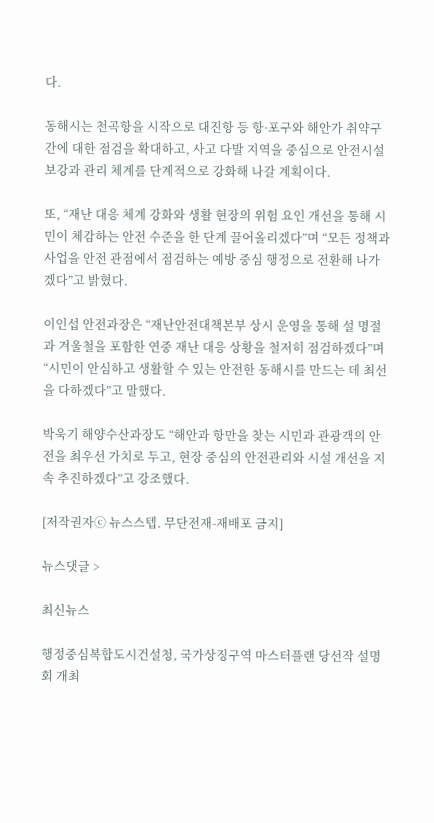다.

동해시는 천곡항을 시작으로 대진항 등 항·포구와 해안가 취약구간에 대한 점검을 확대하고, 사고 다발 지역을 중심으로 안전시설 보강과 관리 체계를 단계적으로 강화해 나갈 계획이다.

또, “재난 대응 체계 강화와 생활 현장의 위험 요인 개선을 통해 시민이 체감하는 안전 수준을 한 단계 끌어올리겠다”며 “모든 정책과 사업을 안전 관점에서 점검하는 예방 중심 행정으로 전환해 나가겠다”고 밝혔다.

이인섭 안전과장은 “재난안전대책본부 상시 운영을 통해 설 명절과 겨울철을 포함한 연중 재난 대응 상황을 철저히 점검하겠다”며 “시민이 안심하고 생활할 수 있는 안전한 동해시를 만드는 데 최선을 다하겠다”고 말했다.

박욱기 해양수산과장도 “해안과 항만을 찾는 시민과 관광객의 안전을 최우선 가치로 두고, 현장 중심의 안전관리와 시설 개선을 지속 추진하겠다”고 강조했다.

[저작권자ⓒ 뉴스스텝. 무단전재-재배포 금지]

뉴스댓글 >

최신뉴스

행정중심복합도시건설청, 국가상징구역 마스터플랜 당선작 설명회 개최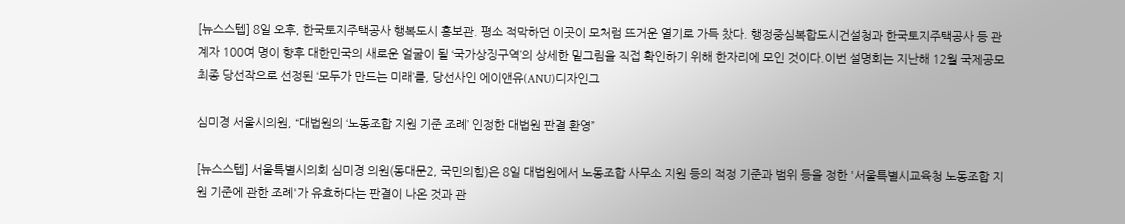[뉴스스텝] 8일 오후, 한국토지주택공사 행복도시 홍보관. 평소 적막하던 이곳이 모처럼 뜨거운 열기로 가득 찼다. 행정중심복합도시건설청과 한국토지주택공사 등 관계자 100여 명이 향후 대한민국의 새로운 얼굴이 될 ‘국가상징구역’의 상세한 밑그림을 직접 확인하기 위해 한자리에 모인 것이다.이번 설명회는 지난해 12월 국제공모 최종 당선작으로 선정된 ‘모두가 만드는 미래’를, 당선사인 에이앤유(ANU)디자인그

심미경 서울시의원, “대법원의 ‘노동조합 지원 기준 조례’ 인정한 대법원 판결 환영”

[뉴스스텝] 서울특별시의회 심미경 의원(동대문2, 국민의힘)은 8일 대법원에서 노동조합 사무소 지원 등의 적정 기준과 범위 등을 정한 '서울특별시교육청 노동조합 지원 기준에 관한 조례'가 유효하다는 판결이 나온 것과 관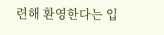련해 환영한다는 입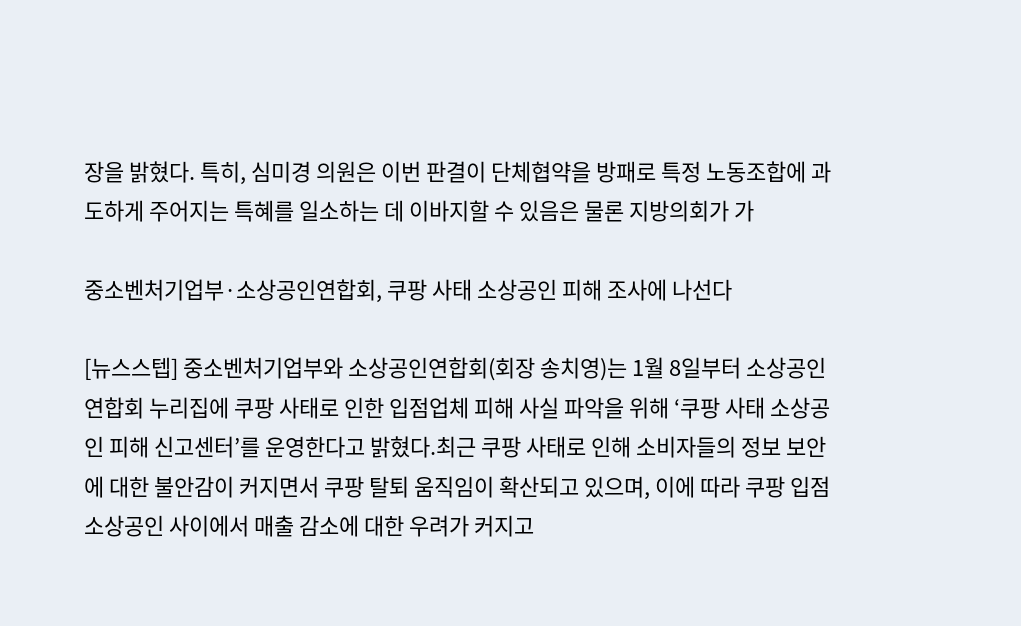장을 밝혔다. 특히, 심미경 의원은 이번 판결이 단체협약을 방패로 특정 노동조합에 과도하게 주어지는 특혜를 일소하는 데 이바지할 수 있음은 물론 지방의회가 가

중소벤처기업부·소상공인연합회, 쿠팡 사태 소상공인 피해 조사에 나선다

[뉴스스텝] 중소벤처기업부와 소상공인연합회(회장 송치영)는 1월 8일부터 소상공인연합회 누리집에 쿠팡 사태로 인한 입점업체 피해 사실 파악을 위해 ‘쿠팡 사태 소상공인 피해 신고센터’를 운영한다고 밝혔다.최근 쿠팡 사태로 인해 소비자들의 정보 보안에 대한 불안감이 커지면서 쿠팡 탈퇴 움직임이 확산되고 있으며, 이에 따라 쿠팡 입점 소상공인 사이에서 매출 감소에 대한 우려가 커지고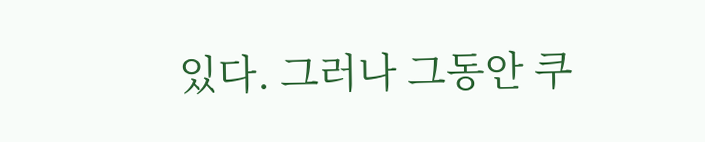있다. 그러나 그동안 쿠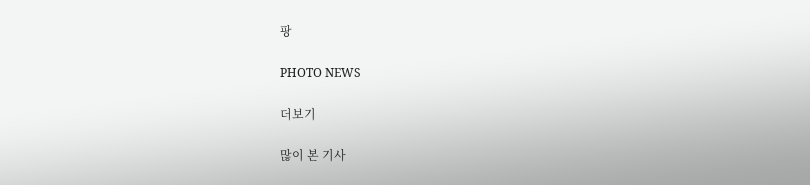팡

PHOTO NEWS

더보기

많이 본 기사